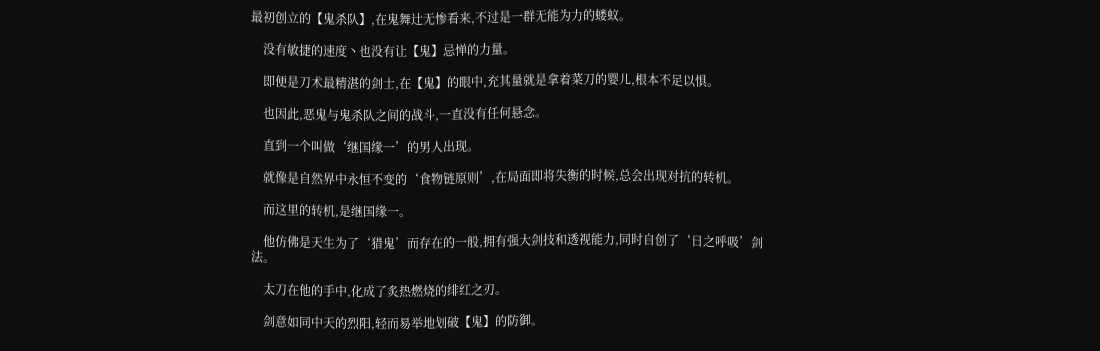最初创立的【鬼杀队】,在鬼舞辻无惨看来,不过是一群无能为力的蝼蚁。

    没有敏捷的速度丶也没有让【鬼】忌惮的力量。

    即便是刀术最精湛的剑士,在【鬼】的眼中,充其量就是拿着菜刀的婴儿,根本不足以惧。

    也因此,恶鬼与鬼杀队之间的战斗,一直没有任何悬念。

    直到一个叫做‘继国缘一’的男人出现。

    就像是自然界中永恒不变的‘食物链原则’,在局面即将失衡的时候,总会出现对抗的转机。

    而这里的转机,是继国缘一。

    他仿佛是天生为了‘猎鬼’而存在的一般,拥有强大剑技和透视能力,同时自创了‘日之呼吸’剑法。

    太刀在他的手中,化成了炙热燃烧的绯红之刃。

    剑意如同中天的烈阳,轻而易举地划破【鬼】的防御。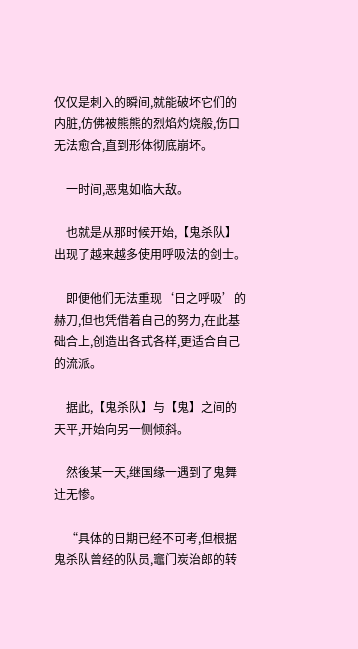仅仅是刺入的瞬间,就能破坏它们的内脏,仿佛被熊熊的烈焰灼烧般,伤口无法愈合,直到形体彻底崩坏。

    一时间,恶鬼如临大敌。

    也就是从那时候开始,【鬼杀队】出现了越来越多使用呼吸法的剑士。

    即便他们无法重现‘日之呼吸’的赫刀,但也凭借着自己的努力,在此基础合上,创造出各式各样,更适合自己的流派。

    据此,【鬼杀队】与【鬼】之间的天平,开始向另一侧倾斜。

    然後某一天,继国缘一遇到了鬼舞辻无惨。

    “具体的日期已经不可考,但根据鬼杀队曾经的队员,竈门炭治郎的转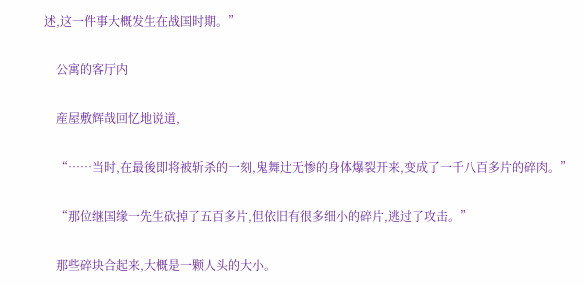述,这一件事大概发生在战国时期。”

    公寓的客厅内

    産屋敷辉哉回忆地说道,

    “……当时,在最後即将被斩杀的一刻,鬼舞辻无惨的身体爆裂开来,变成了一千八百多片的碎肉。”

    “那位继国缘一先生砍掉了五百多片,但依旧有很多细小的碎片,逃过了攻击。”

    那些碎块合起来,大概是一颗人头的大小。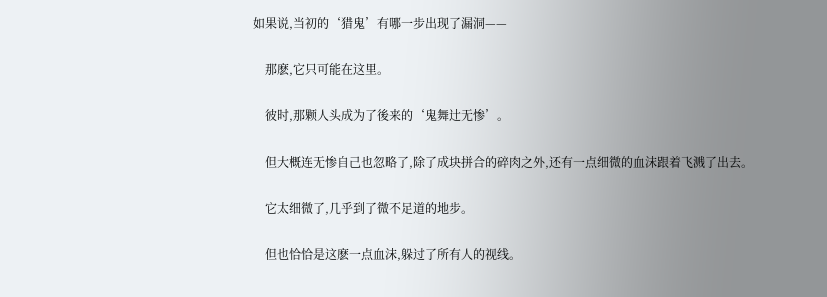如果说,当初的‘猎鬼’有哪一步出现了漏洞——

    那麽,它只可能在这里。

    彼时,那颗人头成为了後来的‘鬼舞辻无惨’。

    但大概连无惨自己也忽略了,除了成块拼合的碎肉之外,还有一点细微的血沫跟着飞溅了出去。

    它太细微了,几乎到了微不足道的地步。

    但也恰恰是这麽一点血沫,躲过了所有人的视线。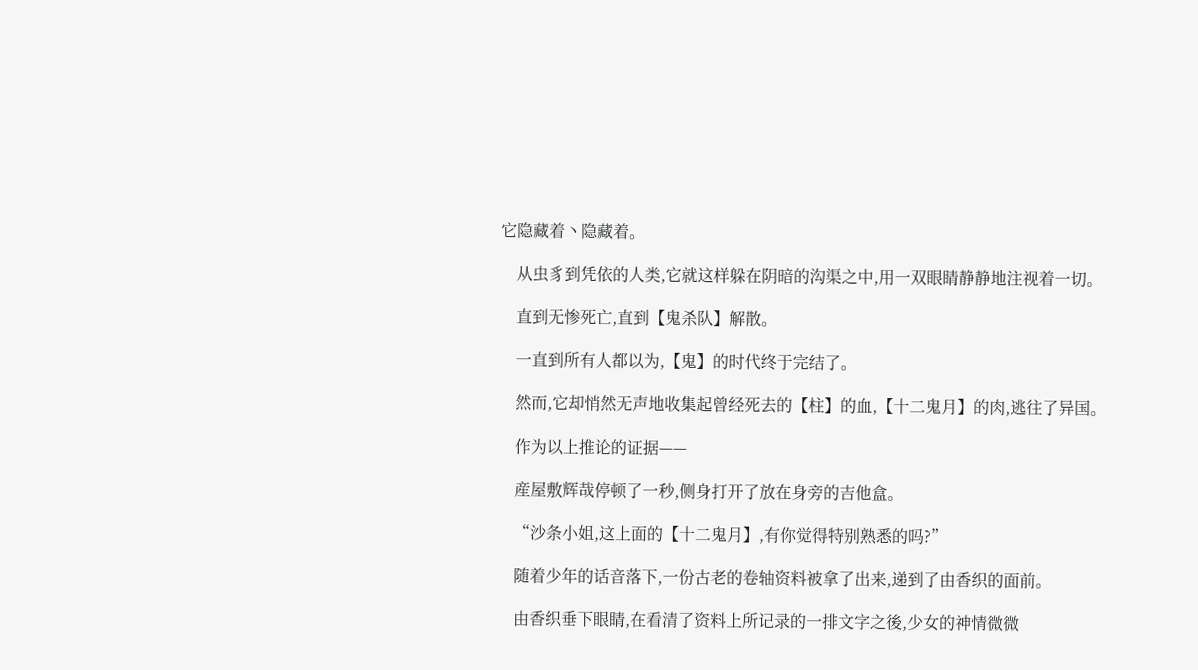它隐藏着丶隐藏着。

    从虫豸到凭依的人类,它就这样躲在阴暗的沟渠之中,用一双眼睛静静地注视着一切。

    直到无惨死亡,直到【鬼杀队】解散。

    一直到所有人都以为,【鬼】的时代终于完结了。

    然而,它却悄然无声地收集起曾经死去的【柱】的血,【十二鬼月】的肉,逃往了异国。

    作为以上推论的证据——

    産屋敷辉哉停顿了一秒,侧身打开了放在身旁的吉他盒。

    “沙条小姐,这上面的【十二鬼月】,有你觉得特别熟悉的吗?”

    随着少年的话音落下,一份古老的卷轴资料被拿了出来,递到了由香织的面前。

    由香织垂下眼睛,在看清了资料上所记录的一排文字之後,少女的神情微微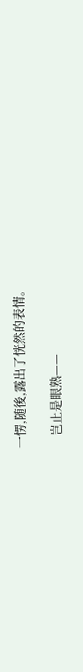一愣,随後,露出了恍然的表情。

    岂止是眼熟——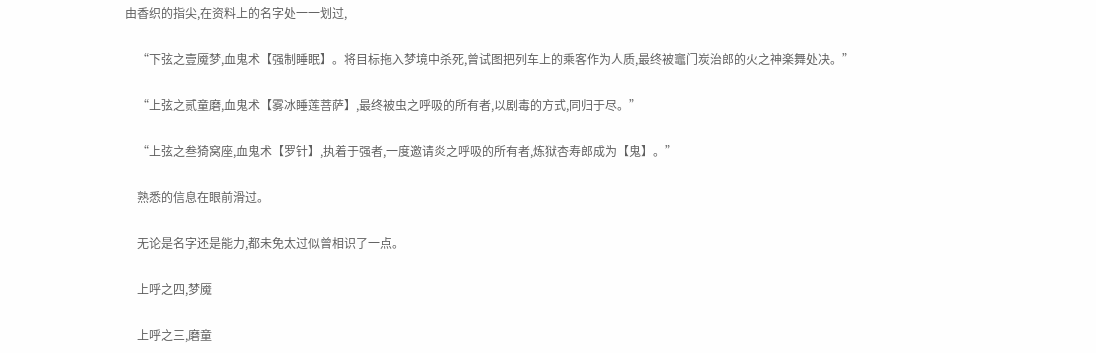由香织的指尖,在资料上的名字处一一划过,

    “下弦之壹魇梦,血鬼术【强制睡眠】。将目标拖入梦境中杀死,曾试图把列车上的乘客作为人质,最终被竈门炭治郎的火之神楽舞处决。”

    “上弦之贰童磨,血鬼术【雾冰睡莲菩萨】,最终被虫之呼吸的所有者,以剧毒的方式,同归于尽。”

    “上弦之叁猗窝座,血鬼术【罗针】,执着于强者,一度邀请炎之呼吸的所有者,炼狱杏寿郎成为【鬼】。”

    熟悉的信息在眼前滑过。

    无论是名字还是能力,都未免太过似曾相识了一点。

    上呼之四,梦魇

    上呼之三,磨童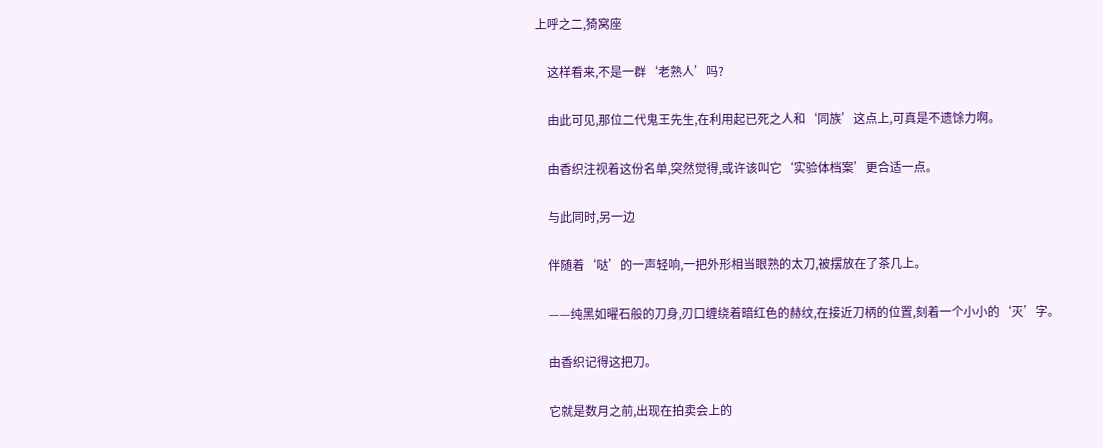上呼之二,猗窝座

    这样看来,不是一群‘老熟人’吗?

    由此可见,那位二代鬼王先生,在利用起已死之人和‘同族’这点上,可真是不遗馀力啊。

    由香织注视着这份名单,突然觉得,或许该叫它‘实验体档案’更合适一点。

    与此同时,另一边

    伴随着‘哒’的一声轻响,一把外形相当眼熟的太刀,被摆放在了茶几上。

    ——纯黑如曜石般的刀身,刃口缠绕着暗红色的赫纹,在接近刀柄的位置,刻着一个小小的‘灭’字。

    由香织记得这把刀。

    它就是数月之前,出现在拍卖会上的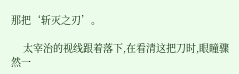那把‘斩灭之刃’。

    太宰治的视线跟着落下,在看清这把刀时,眼瞳骤然一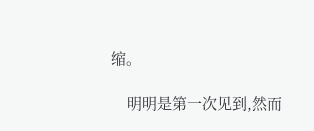缩。

    明明是第一次见到,然而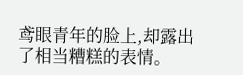鸢眼青年的脸上,却露出了相当糟糕的表情。